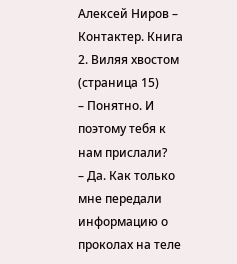Алексей Ниров – Контактер. Книга 2. Виляя хвостом (страница 15)
– Понятно. И поэтому тебя к нам прислали?
– Да. Как только мне передали информацию о проколах на теле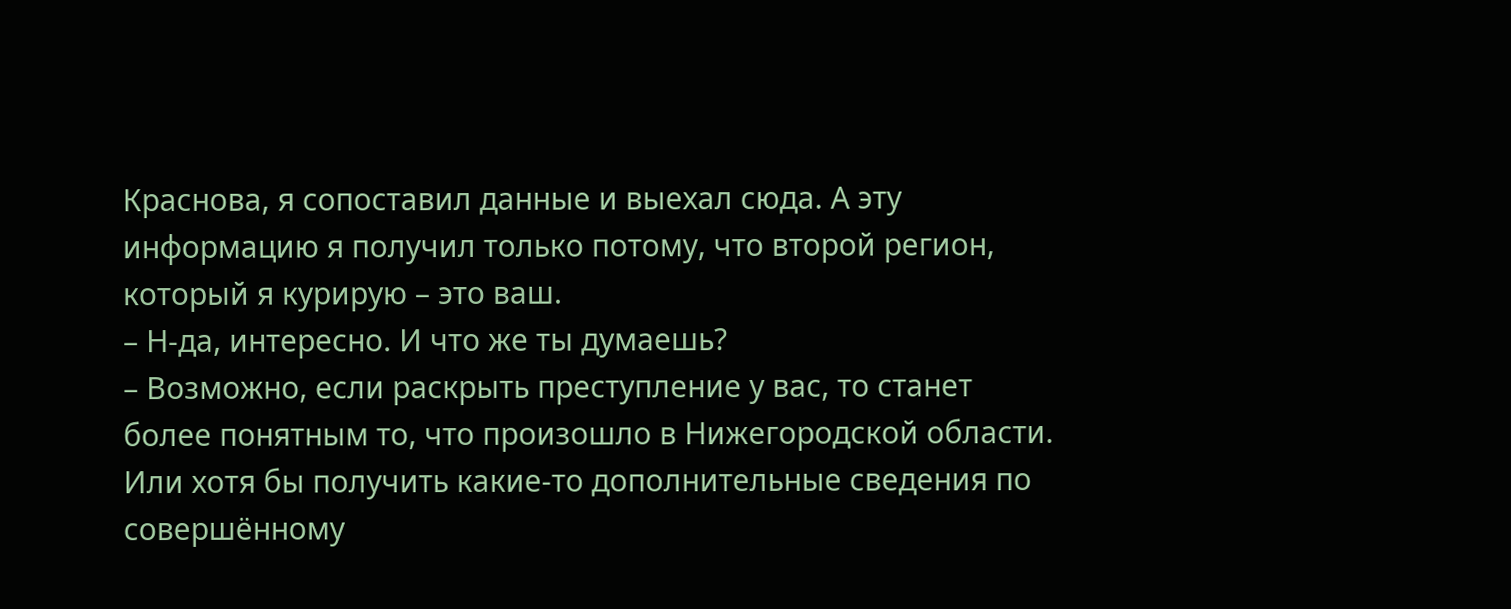Краснова, я сопоставил данные и выехал сюда. А эту информацию я получил только потому, что второй регион, который я курирую – это ваш.
– Н-да, интересно. И что же ты думаешь?
– Возможно, если раскрыть преступление у вас, то станет более понятным то, что произошло в Нижегородской области. Или хотя бы получить какие-то дополнительные сведения по совершённому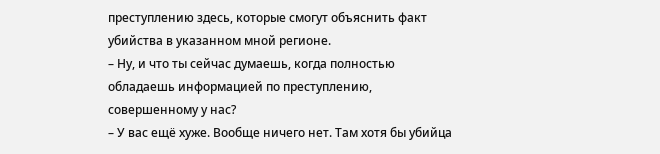преступлению здесь, которые смогут объяснить факт убийства в указанном мной регионе.
– Ну, и что ты сейчас думаешь, когда полностью обладаешь информацией по преступлению, совершенному у нас?
– У вас ещё хуже. Вообще ничего нет. Там хотя бы убийца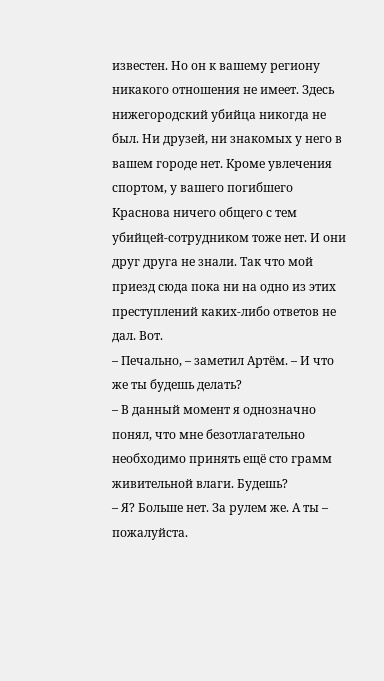известен. Но он к вашему региону никакого отношения не имеет. Здесь нижегородский убийца никогда не был. Ни друзей, ни знакомых у него в вашем городе нет. Кроме увлечения спортом, у вашего погибшего Краснова ничего общего с тем убийцей-сотрудником тоже нет. И они друг друга не знали. Так что мой приезд сюда пока ни на одно из этих преступлений каких-либо ответов не дал. Вот.
– Печально, – заметил Артём. – И что же ты будешь делать?
– В данный момент я однозначно понял, что мне безотлагательно необходимо принять ещё сто грамм живительной влаги. Будешь?
– Я? Больше нет. За рулем же. А ты – пожалуйста.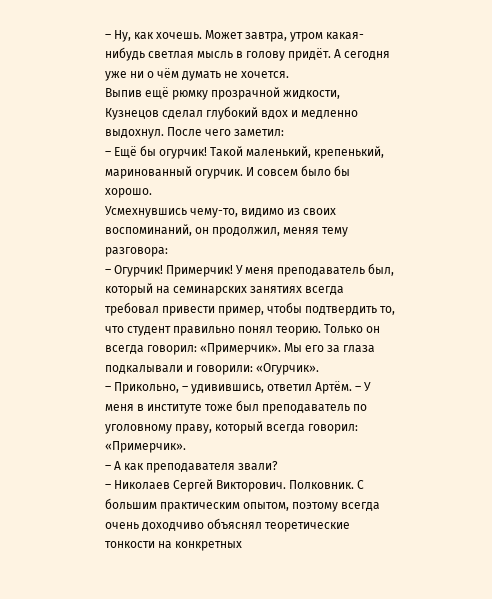– Ну, как хочешь. Может завтра, утром какая-нибудь светлая мысль в голову придёт. А сегодня уже ни о чём думать не хочется.
Выпив ещё рюмку прозрачной жидкости, Кузнецов сделал глубокий вдох и медленно выдохнул. После чего заметил:
– Ещё бы огурчик! Такой маленький, крепенький, маринованный огурчик. И совсем было бы хорошо.
Усмехнувшись чему-то, видимо из своих воспоминаний, он продолжил, меняя тему разговора:
– Огурчик! Примерчик! У меня преподаватель был, который на семинарских занятиях всегда требовал привести пример, чтобы подтвердить то, что студент правильно понял теорию. Только он всегда говорил: «Примерчик». Мы его за глаза подкалывали и говорили: «Огурчик».
– Прикольно, – удивившись, ответил Артём. – У меня в институте тоже был преподаватель по уголовному праву, который всегда говорил: «Примерчик».
– А как преподавателя звали?
– Николаев Сергей Викторович. Полковник. С большим практическим опытом, поэтому всегда очень доходчиво объяснял теоретические тонкости на конкретных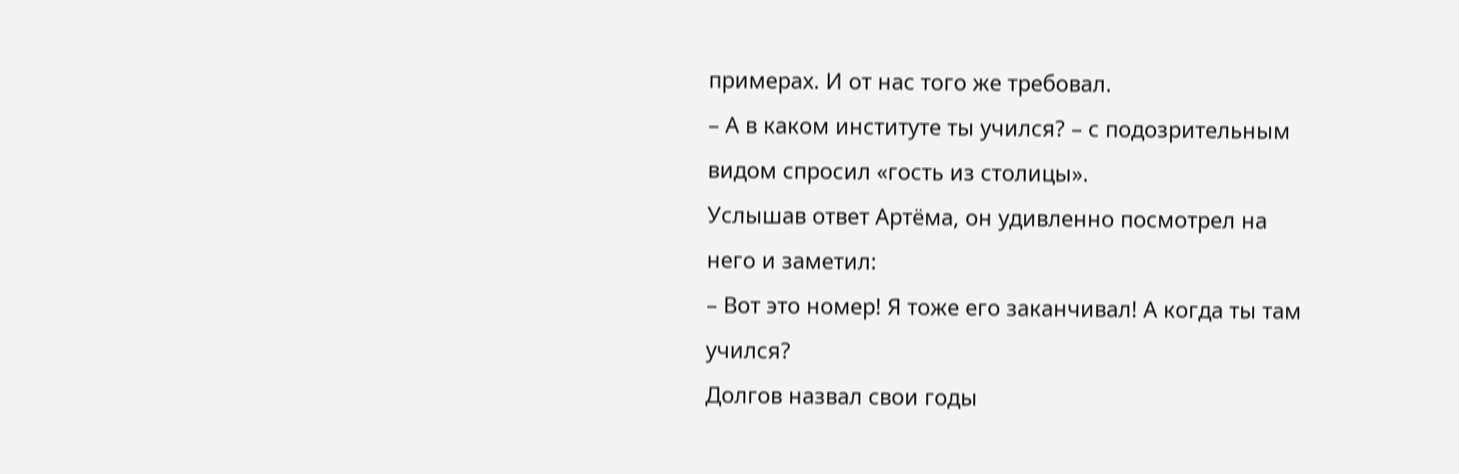примерах. И от нас того же требовал.
– А в каком институте ты учился? – с подозрительным видом спросил «гость из столицы».
Услышав ответ Артёма, он удивленно посмотрел на него и заметил:
– Вот это номер! Я тоже его заканчивал! А когда ты там учился?
Долгов назвал свои годы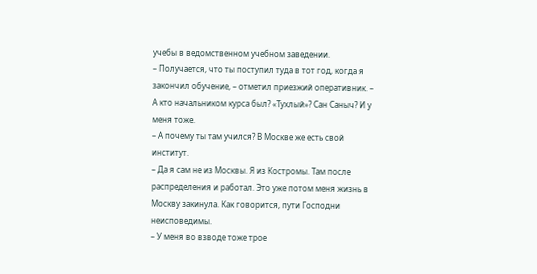учебы в ведомственном учебном заведении.
– Получается, что ты поступил туда в тот год, когда я закончил обучение, – отметил приезжий оперативник. – А кто начальником курса был? «Тухлый»? Сан Саныч? И у меня тоже.
– А почему ты там учился? В Москве же есть свой институт.
– Да я сам не из Москвы. Я из Костромы. Там после распределения и работал. Это уже потом меня жизнь в Москву закинула. Как говорится, пути Господни неисповедимы.
– У меня во взводе тоже трое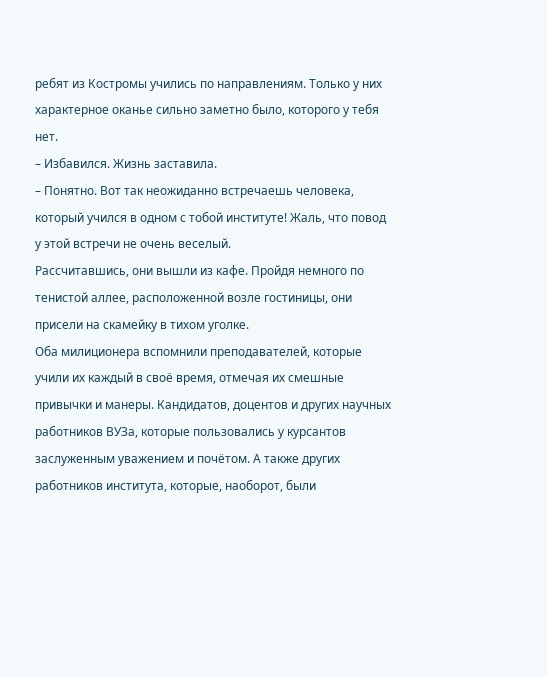ребят из Костромы учились по направлениям. Только у них характерное оканье сильно заметно было, которого у тебя нет.
– Избавился. Жизнь заставила.
– Понятно. Вот так неожиданно встречаешь человека, который учился в одном с тобой институте! Жаль, что повод у этой встречи не очень веселый.
Рассчитавшись, они вышли из кафе. Пройдя немного по тенистой аллее, расположенной возле гостиницы, они присели на скамейку в тихом уголке.
Оба милиционера вспомнили преподавателей, которые учили их каждый в своё время, отмечая их смешные привычки и манеры. Кандидатов, доцентов и других научных работников ВУЗа, которые пользовались у курсантов заслуженным уважением и почётом. А также других работников института, которые, наоборот, были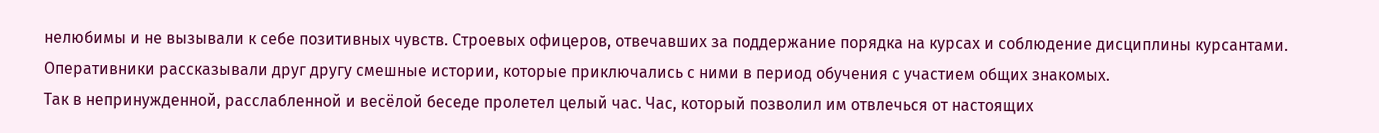нелюбимы и не вызывали к себе позитивных чувств. Строевых офицеров, отвечавших за поддержание порядка на курсах и соблюдение дисциплины курсантами. Оперативники рассказывали друг другу смешные истории, которые приключались с ними в период обучения с участием общих знакомых.
Так в непринужденной, расслабленной и весёлой беседе пролетел целый час. Час, который позволил им отвлечься от настоящих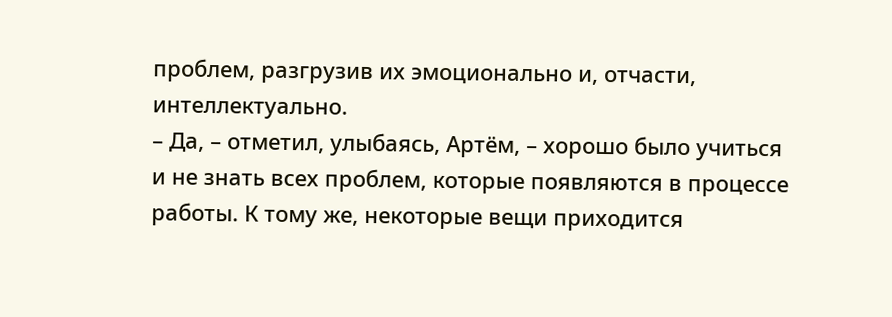проблем, разгрузив их эмоционально и, отчасти, интеллектуально.
– Да, – отметил, улыбаясь, Артём, – хорошо было учиться и не знать всех проблем, которые появляются в процессе работы. К тому же, некоторые вещи приходится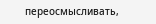переосмысливать,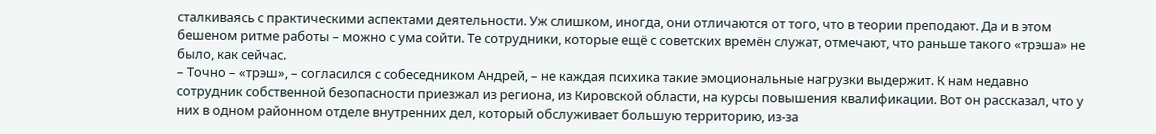сталкиваясь с практическими аспектами деятельности. Уж слишком, иногда, они отличаются от того, что в теории преподают. Да и в этом бешеном ритме работы – можно с ума сойти. Те сотрудники, которые ещё с советских времён служат, отмечают, что раньше такого «трэша» не было, как сейчас.
– Точно – «трэш», – согласился с собеседником Андрей, – не каждая психика такие эмоциональные нагрузки выдержит. К нам недавно сотрудник собственной безопасности приезжал из региона, из Кировской области, на курсы повышения квалификации. Вот он рассказал, что у них в одном районном отделе внутренних дел, который обслуживает большую территорию, из-за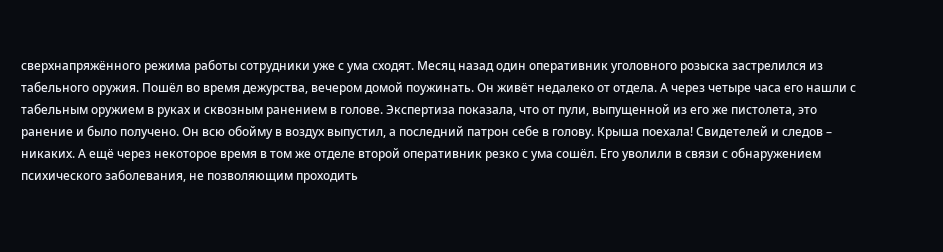сверхнапряжённого режима работы сотрудники уже с ума сходят. Месяц назад один оперативник уголовного розыска застрелился из табельного оружия. Пошёл во время дежурства, вечером домой поужинать. Он живёт недалеко от отдела. А через четыре часа его нашли с табельным оружием в руках и сквозным ранением в голове. Экспертиза показала, что от пули, выпущенной из его же пистолета, это ранение и было получено. Он всю обойму в воздух выпустил, а последний патрон себе в голову. Крыша поехала! Свидетелей и следов – никаких. А ещё через некоторое время в том же отделе второй оперативник резко с ума сошёл. Его уволили в связи с обнаружением психического заболевания, не позволяющим проходить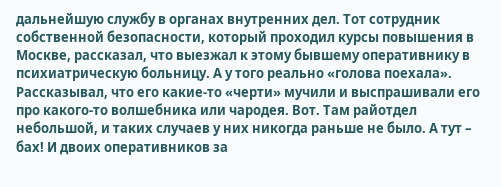дальнейшую службу в органах внутренних дел. Тот сотрудник собственной безопасности, который проходил курсы повышения в Москве, рассказал, что выезжал к этому бывшему оперативнику в психиатрическую больницу. А у того реально «голова поехала». Рассказывал, что его какие-то «черти» мучили и выспрашивали его про какого-то волшебника или чародея. Вот. Там райотдел небольшой, и таких случаев у них никогда раньше не было. А тут – бах! И двоих оперативников за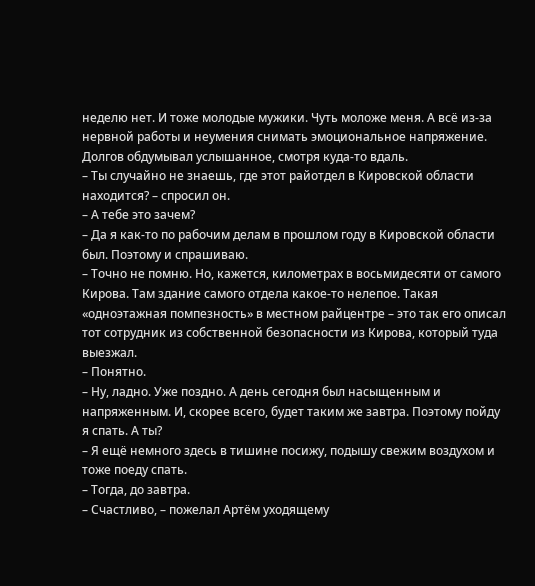неделю нет. И тоже молодые мужики. Чуть моложе меня. А всё из-за нервной работы и неумения снимать эмоциональное напряжение.
Долгов обдумывал услышанное, смотря куда-то вдаль.
– Ты случайно не знаешь, где этот райотдел в Кировской области находится? – спросил он.
– А тебе это зачем?
– Да я как-то по рабочим делам в прошлом году в Кировской области был. Поэтому и спрашиваю.
– Точно не помню. Но, кажется, километрах в восьмидесяти от самого Кирова. Там здание самого отдела какое-то нелепое. Такая «одноэтажная помпезность» в местном райцентре – это так его описал тот сотрудник из собственной безопасности из Кирова, который туда выезжал.
– Понятно.
– Ну, ладно. Уже поздно. А день сегодня был насыщенным и напряженным. И, скорее всего, будет таким же завтра. Поэтому пойду я спать. А ты?
– Я ещё немного здесь в тишине посижу, подышу свежим воздухом и тоже поеду спать.
– Тогда, до завтра.
– Счастливо, – пожелал Артём уходящему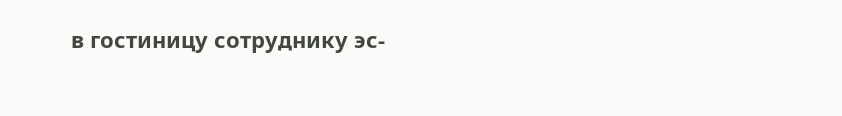в гостиницу сотруднику эс-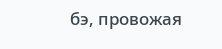бэ, провожая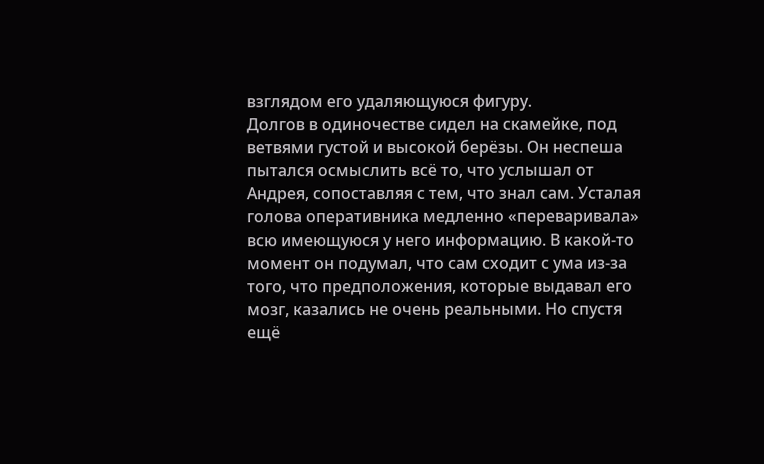взглядом его удаляющуюся фигуру.
Долгов в одиночестве сидел на скамейке, под ветвями густой и высокой берёзы. Он неспеша пытался осмыслить всё то, что услышал от Андрея, сопоставляя с тем, что знал сам. Усталая голова оперативника медленно «переваривала» всю имеющуюся у него информацию. В какой-то момент он подумал, что сам сходит с ума из-за того, что предположения, которые выдавал его мозг, казались не очень реальными. Но спустя ещё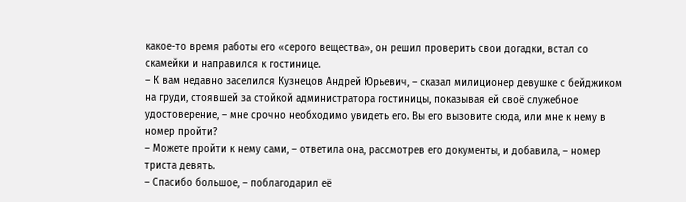какое-то время работы его «серого вещества», он решил проверить свои догадки, встал со скамейки и направился к гостинице.
– К вам недавно заселился Кузнецов Андрей Юрьевич, – сказал милиционер девушке с бейджиком на груди, стоявшей за стойкой администратора гостиницы, показывая ей своё служебное удостоверение, – мне срочно необходимо увидеть его. Вы его вызовите сюда, или мне к нему в номер пройти?
– Можете пройти к нему сами, – ответила она, рассмотрев его документы, и добавила, – номер триста девять.
– Спасибо большое, – поблагодарил её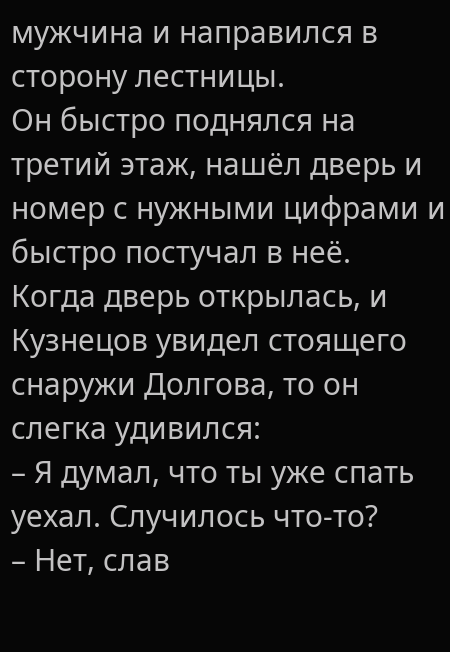мужчина и направился в сторону лестницы.
Он быстро поднялся на третий этаж, нашёл дверь и номер с нужными цифрами и быстро постучал в неё.
Когда дверь открылась, и Кузнецов увидел стоящего снаружи Долгова, то он слегка удивился:
– Я думал, что ты уже спать уехал. Случилось что-то?
– Нет, слав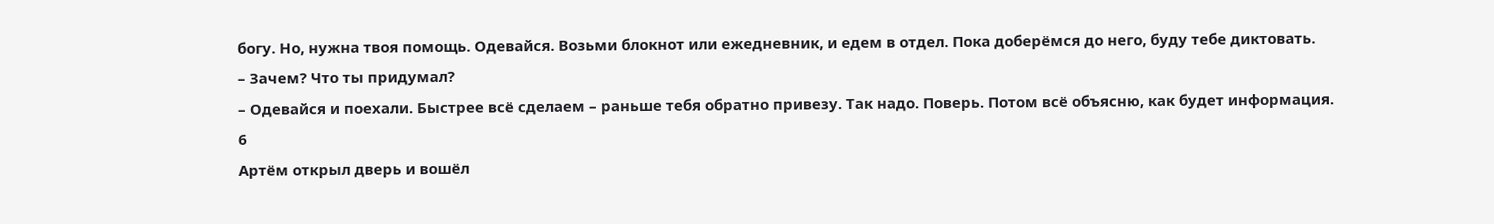богу. Но, нужна твоя помощь. Одевайся. Возьми блокнот или ежедневник, и едем в отдел. Пока доберёмся до него, буду тебе диктовать.
– Зачем? Что ты придумал?
– Одевайся и поехали. Быстрее всё сделаем – раньше тебя обратно привезу. Так надо. Поверь. Потом всё объясню, как будет информация.
6
Артём открыл дверь и вошёл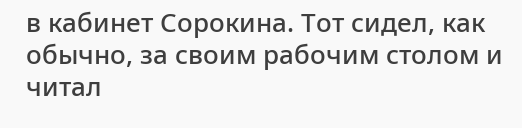в кабинет Сорокина. Тот сидел, как обычно, за своим рабочим столом и читал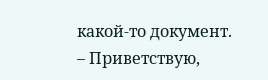какой-то документ.
– Приветствую,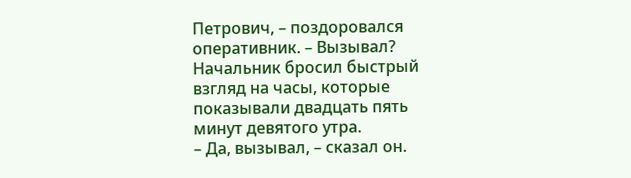Петрович, – поздоровался оперативник. – Вызывал?
Начальник бросил быстрый взгляд на часы, которые показывали двадцать пять минут девятого утра.
– Да, вызывал, – сказал он.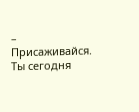– Присаживайся. Ты сегодня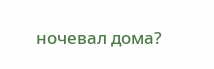ночевал дома?